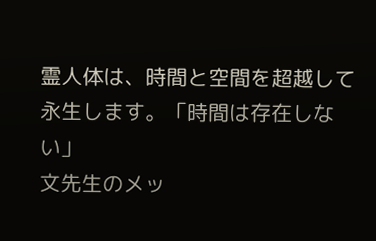霊人体は、時間と空間を超越して永生します。「時間は存在しない」
文先生のメッ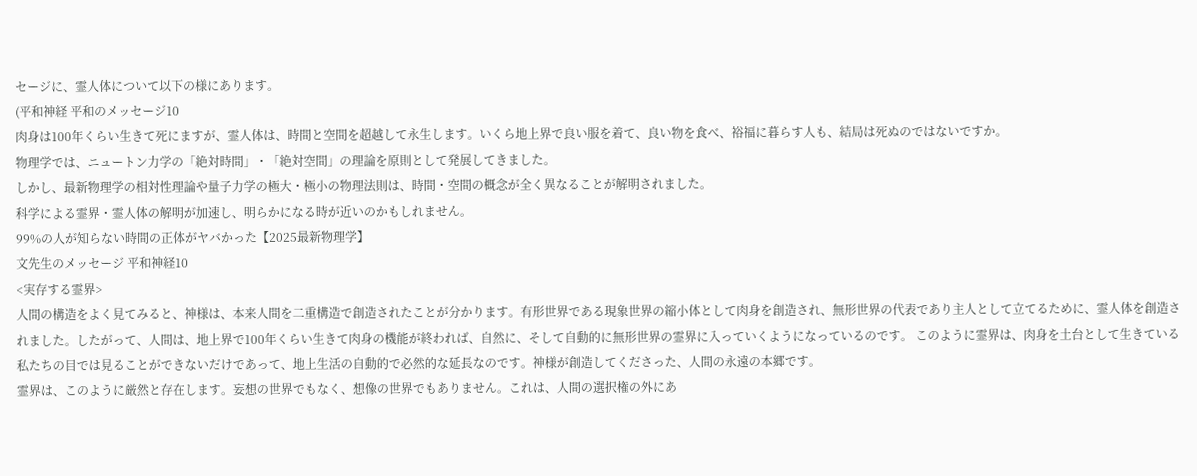セージに、霊人体について以下の様にあります。
(平和神経 平和のメッセージ10
肉身は100年くらい生きて死にますが、霊人体は、時間と空間を超越して永生します。いくら地上界で良い服を着て、良い物を食べ、裕福に暮らす人も、結局は死ぬのではないですか。
物理学では、ニュートン力学の「絶対時間」・「絶対空間」の理論を原則として発展してきました。
しかし、最新物理学の相対性理論や量子力学の極大・極小の物理法則は、時間・空間の概念が全く異なることが解明されました。
科学による霊界・霊人体の解明が加速し、明らかになる時が近いのかもしれません。
99%の人が知らない時間の正体がヤバかった【2025最新物理学】
文先生のメッセージ 平和神経10
<実存する霊界>
人間の構造をよく見てみると、神様は、本来人間を二重構造で創造されたことが分かります。有形世界である現象世界の縮小体として肉身を創造され、無形世界の代表であり主人として立てるために、霊人体を創造されました。したがって、人間は、地上界で100年くらい生きて肉身の機能が終われば、自然に、そして自動的に無形世界の霊界に入っていくようになっているのです。 このように霊界は、肉身を土台として生きている私たちの目では見ることができないだけであって、地上生活の自動的で必然的な延長なのです。神様が創造してくださった、人間の永遠の本郷です。
霊界は、このように厳然と存在します。妄想の世界でもなく、想像の世界でもありません。これは、人間の選択権の外にあ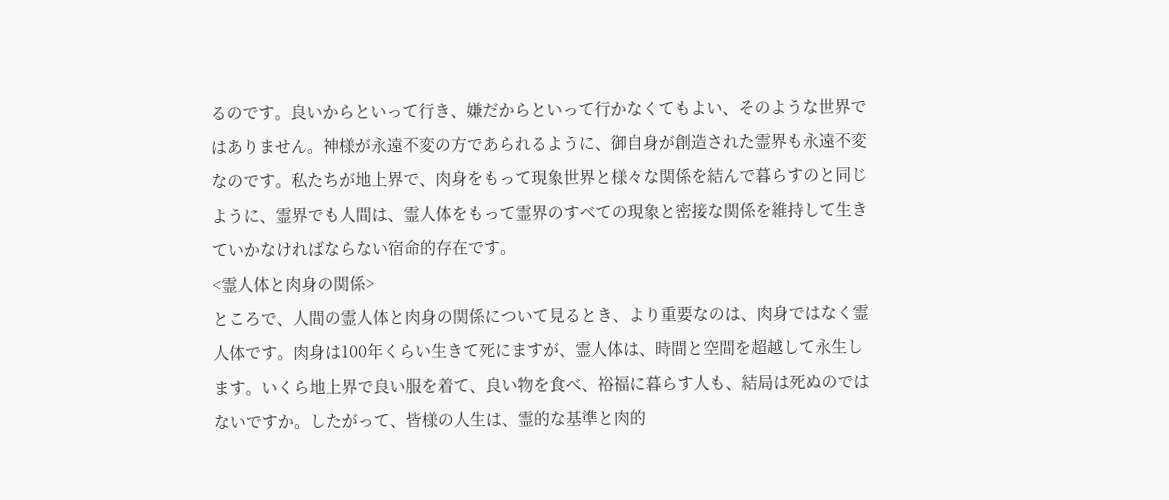るのです。良いからといって行き、嫌だからといって行かなくてもよい、そのような世界ではありません。神様が永遠不変の方であられるように、御自身が創造された霊界も永遠不変なのです。私たちが地上界で、肉身をもって現象世界と様々な関係を結んで暮らすのと同じように、霊界でも人間は、霊人体をもって霊界のすべての現象と密接な関係を維持して生きていかなければならない宿命的存在です。
<霊人体と肉身の関係>
ところで、人間の霊人体と肉身の関係について見るとき、より重要なのは、肉身ではなく霊人体です。肉身は100年くらい生きて死にますが、霊人体は、時間と空間を超越して永生します。いくら地上界で良い服を着て、良い物を食べ、裕福に暮らす人も、結局は死ぬのではないですか。したがって、皆様の人生は、霊的な基準と肉的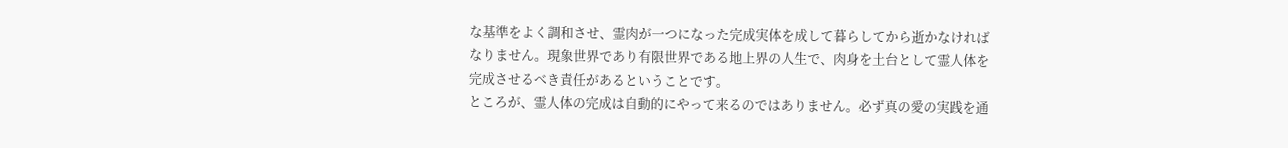な基準をよく調和させ、霊肉が一つになった完成実体を成して暮らしてから逝かなければなりません。現象世界であり有限世界である地上界の人生で、肉身を土台として霊人体を完成させるべき責任があるということです。
ところが、霊人体の完成は自動的にやって来るのではありません。必ず真の愛の実践を通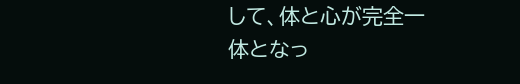して、体と心が完全一体となっ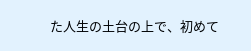た人生の土台の上で、初めて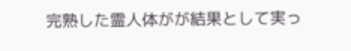完熟した霊人体がが結果として実っ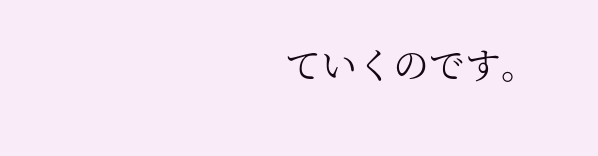ていくのです。